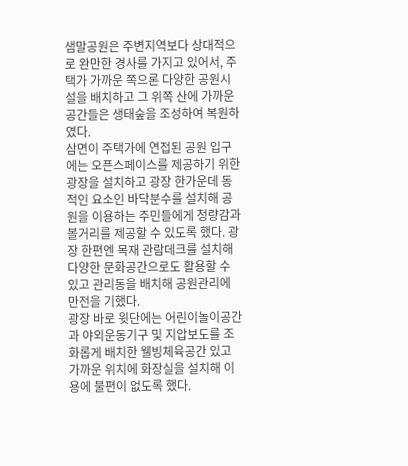샘말공원은 주변지역보다 상대적으로 완만한 경사를 가지고 있어서, 주택가 가까운 쪽으론 다양한 공원시설을 배치하고 그 위쪽 산에 가까운 공간들은 생태숲을 조성하여 복원하였다.
삼면이 주택가에 연접된 공원 입구에는 오픈스페이스를 제공하기 위한 광장을 설치하고 광장 한가운데 동적인 요소인 바닥분수를 설치해 공원을 이용하는 주민들에게 청량감과 볼거리를 제공할 수 있도록 했다. 광장 한편엔 목재 관람데크를 설치해 다양한 문화공간으로도 활용할 수 있고 관리동을 배치해 공원관리에 만전을 기했다.
광장 바로 윗단에는 어린이놀이공간과 야외운동기구 및 지압보도를 조화롭게 배치한 웰빙체육공간 있고 가까운 위치에 화장실을 설치해 이용에 불편이 없도록 했다.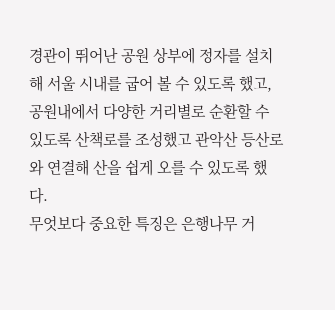경관이 뛰어난 공원 상부에 정자를 설치해 서울 시내를 굽어 볼 수 있도록 했고, 공원내에서 다양한 거리별로 순환할 수 있도록 산책로를 조성했고 관악산 등산로와 연결해 산을 쉽게 오를 수 있도록 했다.
무엇보다 중요한 특징은 은행나무 거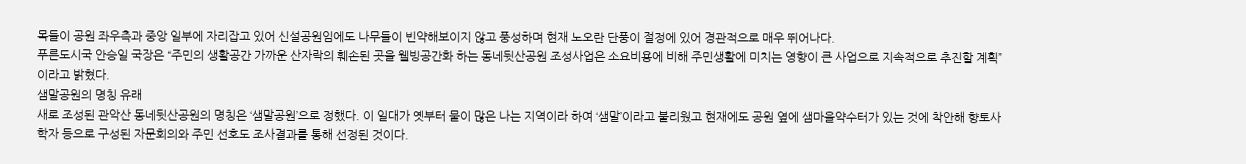목들이 공원 좌우측과 중앙 일부에 자리잡고 있어 신설공원임에도 나무들이 빈약해보이지 않고 풍성하며 현재 노오란 단풍이 절정에 있어 경관적으로 매우 뛰어나다.
푸른도시국 안승일 국장은 “주민의 생활공간 가까운 산자락의 훼손된 곳을 웰빙공간화 하는 동네뒷산공원 조성사업은 소요비용에 비해 주민생활에 미치는 영향이 큰 사업으로 지속적으로 추진할 계획”이라고 밝혔다.
샘말공원의 명칭 유래
새로 조성된 관악산 동네뒷산공원의 명칭은 ‘샘말공원’으로 정했다. 이 일대가 옛부터 물이 많은 나는 지역이라 하여 ‘샘말’이라고 불리웠고 현재에도 공원 옆에 샘마을약수터가 있는 것에 착안해 향토사학자 등으로 구성된 자문회의와 주민 선호도 조사결과를 통해 선정된 것이다.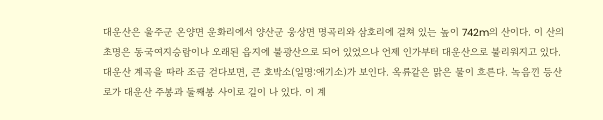대운산은 울주군 온양면 운화리에서 양산군 웅상면 명곡리와 삼호리에 걸쳐 있는 높이 742m의 산이다. 이 산의 초명은 동국여지승람이나 오래된 읍지에 불광산으로 되어 있었으나 언제 인가부터 대운산으로 불리워지고 있다. 대운산 계곡을 따라 조금 걷다보면, 큰 호박소(일명:애기소)가 보인다. 옥류같은 맑은 물이 흐른다. 녹음낀 등산로가 대운산 주봉과 둘째봉 사이로 길이 나 있다. 이 계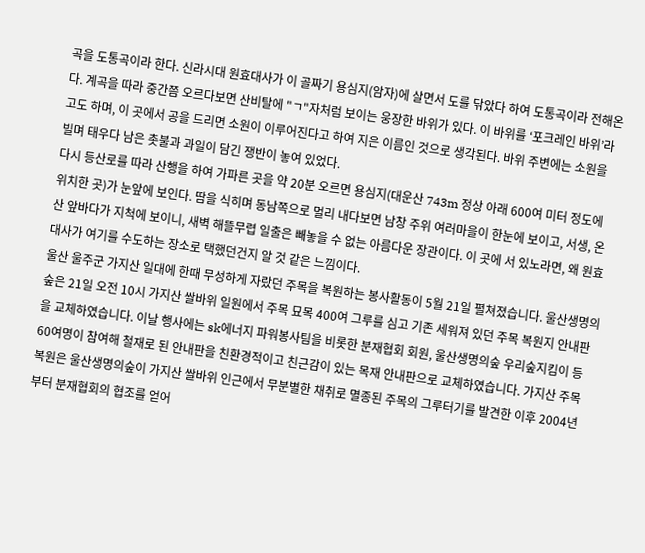곡을 도통곡이라 한다. 신라시대 원효대사가 이 골짜기 용심지(암자)에 살면서 도를 닦았다 하여 도통곡이라 전해온다. 계곡을 따라 중간쯤 오르다보면 산비탈에 "ㄱ"자처럼 보이는 웅장한 바위가 있다. 이 바위를 ‘포크레인 바위’라고도 하며, 이 곳에서 공을 드리면 소원이 이루어진다고 하여 지은 이름인 것으로 생각된다. 바위 주변에는 소원을 빌며 태우다 남은 촛불과 과일이 담긴 쟁반이 놓여 있었다.
다시 등산로를 따라 산행을 하여 가파른 곳을 약 20분 오르면 용심지(대운산 743m 정상 아래 600여 미터 정도에 위치한 곳)가 눈앞에 보인다. 땀을 식히며 동남쪽으로 멀리 내다보면 남창 주위 여러마을이 한눈에 보이고, 서생, 온산 앞바다가 지척에 보이니, 새벽 해뜰무렵 일출은 빼놓을 수 없는 아름다운 장관이다. 이 곳에 서 있노라면, 왜 원효 대사가 여기를 수도하는 장소로 택했던건지 알 것 같은 느낌이다.
울산 울주군 가지산 일대에 한때 무성하게 자랐던 주목을 복원하는 봉사활동이 5월 21일 펼쳐졌습니다. 울산생명의숲은 21일 오전 10시 가지산 쌀바위 일원에서 주목 묘목 400여 그루를 심고 기존 세워져 있던 주목 복원지 안내판을 교체하였습니다. 이날 행사에는 sk에너지 파워봉사팀을 비롯한 분재협회 회원, 울산생명의숲 우리숲지킴이 등 60여명이 참여해 철재로 된 안내판을 친환경적이고 친근감이 있는 목재 안내판으로 교체하였습니다. 가지산 주목복원은 울산생명의숲이 가지산 쌀바위 인근에서 무분별한 채취로 멸종된 주목의 그루터기를 발견한 이후 2004년부터 분재협회의 협조를 얻어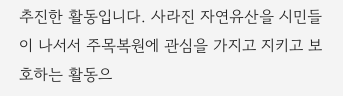추진한 활동입니다. 사라진 자연유산을 시민들이 나서서 주목복원에 관심을 가지고 지키고 보호하는 활동으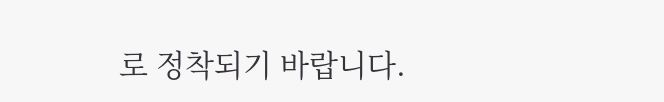로 정착되기 바랍니다.